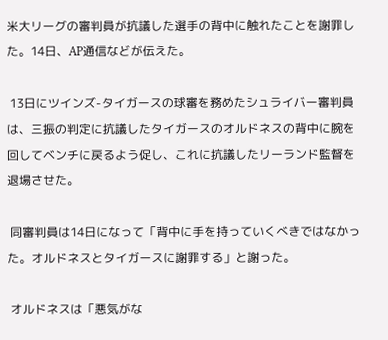米大リーグの審判員が抗議した選手の背中に触れたことを謝罪した。14日、AP通信などが伝えた。

 13日にツインズ-タイガースの球審を務めたシュライバー審判員は、三振の判定に抗議したタイガースのオルドネスの背中に腕を回してベンチに戻るよう促し、これに抗議したリーランド監督を退場させた。

 同審判員は14日になって「背中に手を持っていくべきではなかった。オルドネスとタイガースに謝罪する」と謝った。

 オルドネスは「悪気がな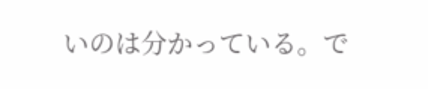いのは分かっている。で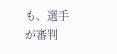も、選手が審判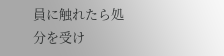員に触れたら処分を受け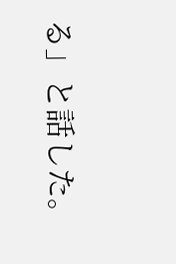る」と話した。